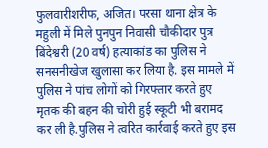फुलवारीशरीफ, अजित। परसा थाना क्षेत्र के महुली में मिले पुनपुन निवासी चौकीदार पुत्र बिंदेश्वरी (20 वर्ष) हत्याकांड का पुलिस ने सनसनीखेज खुलासा कर लिया है. इस मामले में पुलिस ने पांच लोगों को गिरफ्तार करते हुए मृतक की बहन की चोरी हुई स्कूटी भी बरामद कर ली है.पुलिस ने त्वरित कार्रवाई करते हुए इस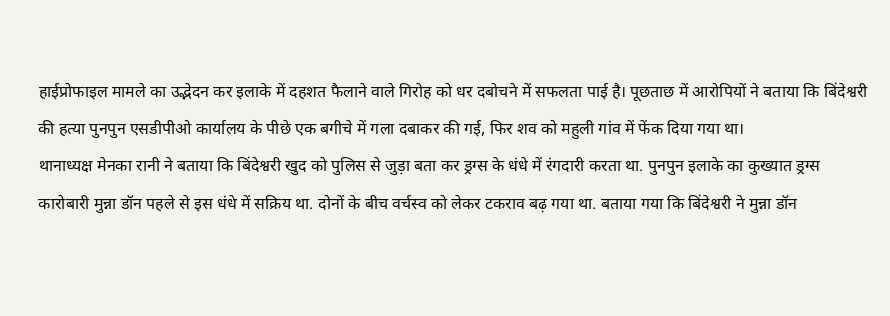हाईप्रोफाइल मामले का उद्भेदन कर इलाके में दहशत फैलाने वाले गिरोह को धर दबोचने में सफलता पाई है। पूछताछ में आरोपियों ने बताया कि बिंदेश्वरी की हत्या पुनपुन एसडीपीओ कार्यालय के पीछे एक बगीचे में गला दबाकर की गई, फिर शव को महुली गांव में फेंक दिया गया था।
थानाध्यक्ष मेनका रानी ने बताया कि बिंदेश्वरी खुद को पुलिस से जुड़ा बता कर ड्रग्स के धंधे में रंगदारी करता था. पुनपुन इलाके का कुख्यात ड्रग्स कारोबारी मुन्ना डॉन पहले से इस धंधे में सक्रिय था. दोनों के बीच वर्चस्व को लेकर टकराव बढ़ गया था. बताया गया कि बिंदेश्वरी ने मुन्ना डॉन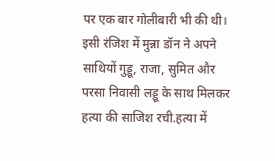पर एक बार गोलीबारी भी की थी।
इसी रंजिश में मुन्ना डॉन ने अपने साथियों गुड्डू, राजा, सुमित और परसा निवासी लड्डू के साथ मिलकर हत्या की साजिश रची.हत्या में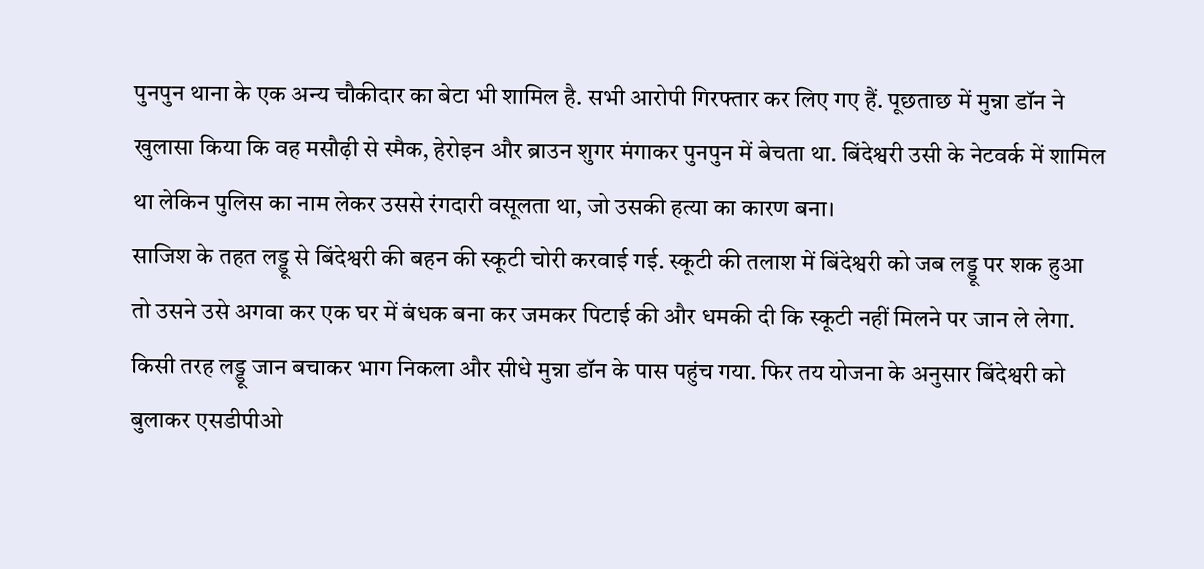पुनपुन थाना के एक अन्य चौकीदार का बेटा भी शामिल है. सभी आरोपी गिरफ्तार कर लिए गए हैं. पूछताछ में मुन्ना डॉन ने खुलासा किया कि वह मसौढ़ी से स्मैक, हेरोइन और ब्राउन शुगर मंगाकर पुनपुन में बेचता था. बिंदेश्वरी उसी के नेटवर्क में शामिल था लेकिन पुलिस का नाम लेकर उससे रंगदारी वसूलता था, जो उसकी हत्या का कारण बना।
साजिश के तहत लड्डू से बिंदेश्वरी की बहन की स्कूटी चोरी करवाई गई. स्कूटी की तलाश में बिंदेश्वरी को जब लड्डू पर शक हुआ तो उसने उसे अगवा कर एक घर में बंधक बना कर जमकर पिटाई की और धमकी दी कि स्कूटी नहीं मिलने पर जान ले लेगा. किसी तरह लड्डू जान बचाकर भाग निकला और सीधे मुन्ना डॉन के पास पहुंच गया. फिर तय योजना के अनुसार बिंदेश्वरी को बुलाकर एसडीपीओ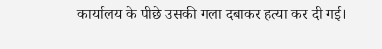कार्यालय के पीछे उसकी गला दबाकर हत्या कर दी गई।